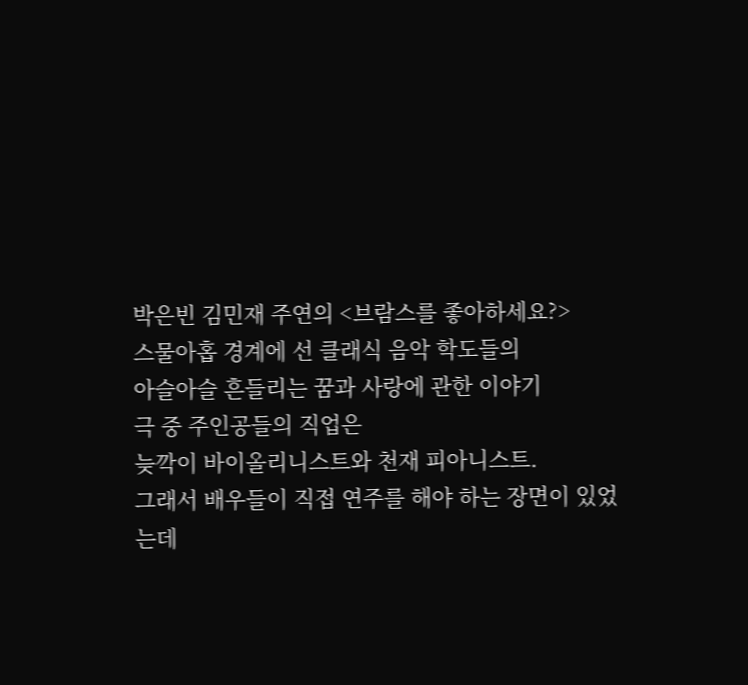박은빈 김민재 주연의 <브람스를 좋아하세요?>
스물아홉 경계에 선 클래식 음악 학도들의
아슬아슬 흔들리는 꿈과 사랑에 관한 이야기
극 중 주인공들의 직업은
늦깍이 바이올리니스트와 천재 피아니스트.
그래서 배우들이 직접 연주를 해야 하는 장면이 있었는데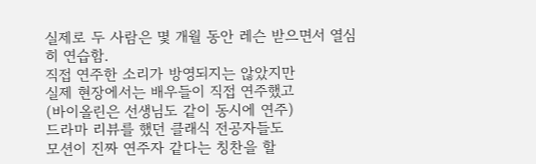실제로 두 사람은 몇 개월 동안 레슨 받으면서 열심히 연습함.
직접 연주한 소리가 방영되지는 않았지만
실제 현장에서는 배우들이 직접 연주했고
(바이올린은 선생님도 같이 동시에 연주)
드라마 리뷰를 했던 클래식 전공자들도
모션이 진짜 연주자 같다는 칭찬을 할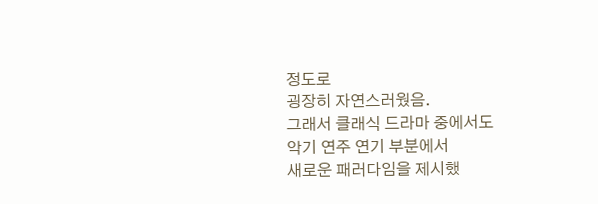정도로
굉장히 자연스러웠음.
그래서 클래식 드라마 중에서도
악기 연주 연기 부분에서
새로운 패러다임을 제시했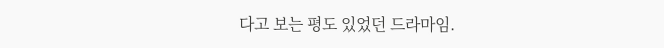다고 보는 평도 있었던 드라마임.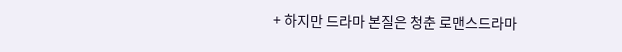+ 하지만 드라마 본질은 청춘 로맨스드라마